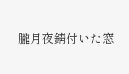朧月夜錆付いた窓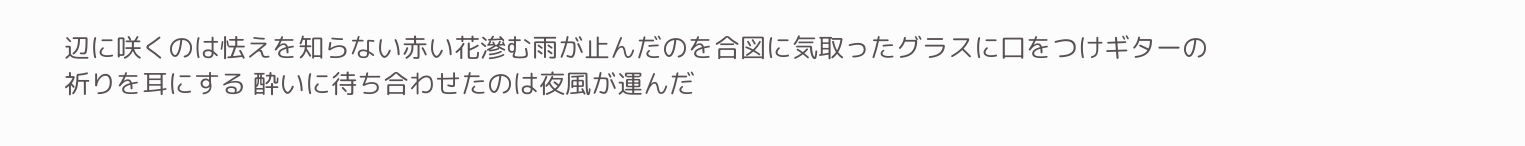辺に咲くのは怯えを知らない赤い花滲む雨が止んだのを合図に気取ったグラスに口をつけギターの祈りを耳にする 酔いに待ち合わせたのは夜風が運んだ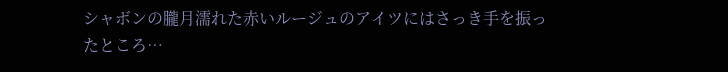シャボンの朧月濡れた赤いルージュのアイツにはさっき手を振ったところ…